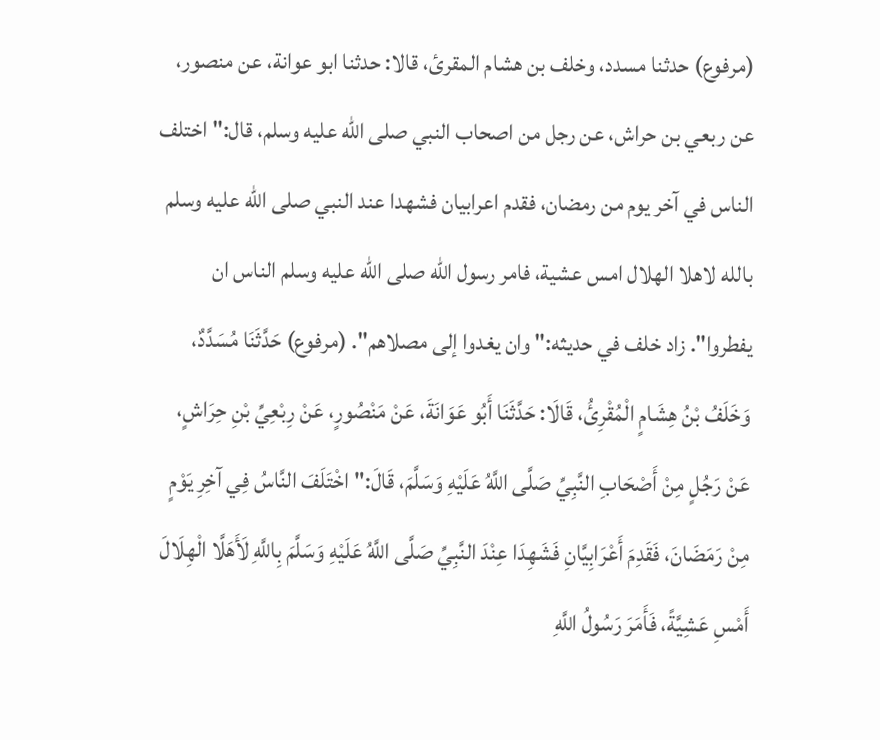(مرفوع) حدثنا مسدد، وخلف بن هشام المقرئ، قالا: حدثنا ابو عوانة، عن منصور، عن ربعي بن حراش، عن رجل من اصحاب النبي صلى الله عليه وسلم، قال:" اختلف الناس في آخر يوم من رمضان، فقدم اعرابيان فشهدا عند النبي صلى الله عليه وسلم بالله لاهلا الهلال امس عشية، فامر رسول الله صلى الله عليه وسلم الناس ان يفطروا". زاد خلف في حديثه:" وان يغدوا إلى مصلاهم". (مرفوع) حَدَّثَنَا مُسَدَّدٌ، وَخَلَفُ بْنُ هِشَامٍ الْمُقْرِئُ، قَالَا: حَدَّثَنَا أَبُو عَوَانَةَ، عَنْ مَنْصُورٍ، عَنْ رِبْعِيِّ بْنِ حِرَاشٍ، عَنْ رَجُلٍ مِنْ أَصْحَابِ النَّبِيِّ صَلَّى اللَّهُ عَلَيْهِ وَسَلَّمَ، قَالَ:" اخْتَلَفَ النَّاسُ فِي آخِرِ يَوْمٍ مِنْ رَمَضَانَ، فَقَدِمَ أَعْرَابِيَّانِ فَشَهِدَا عِنْدَ النَّبِيِّ صَلَّى اللَّهُ عَلَيْهِ وَسَلَّمَ بِاللَّهِ لَأَهَلَّا الْهِلَالَ أَمْسِ عَشِيَّةً، فَأَمَرَ رَسُولُ اللَّهِ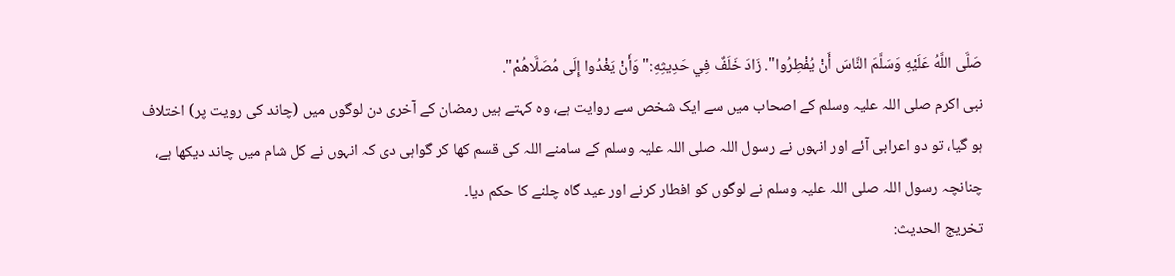صَلَّى اللَّهُ عَلَيْهِ وَسَلَّمَ النَّاسَ أَنْ يُفْطِرُوا". زَادَ خَلَفٌ فِي حَدِيثِهِ:" وَأَنْ يَغْدُوا إِلَى مُصَلَّاهُمْ".
نبی اکرم صلی اللہ علیہ وسلم کے اصحاب میں سے ایک شخص سے روایت ہے، وہ کہتے ہیں رمضان کے آخری دن لوگوں میں (چاند کی رویت پر) اختلاف ہو گیا، تو دو اعرابی آئے اور انہوں نے رسول اللہ صلی اللہ علیہ وسلم کے سامنے اللہ کی قسم کھا کر گواہی دی کہ انہوں نے کل شام میں چاند دیکھا ہے، چنانچہ رسول اللہ صلی اللہ علیہ وسلم نے لوگوں کو افطار کرنے اور عید گاہ چلنے کا حکم دیا۔
تخریج الحدیث: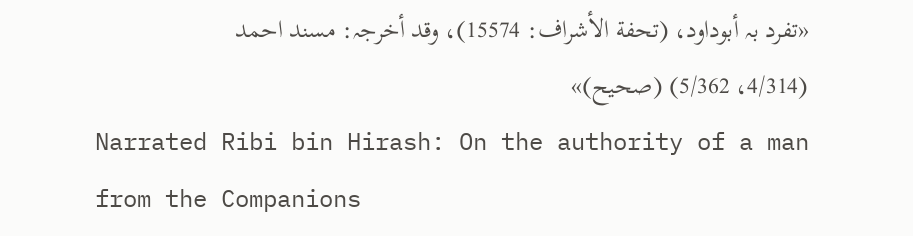«تفرد بہ أبوداود، (تحفة الأشراف: 15574)، وقد أخرجہ: مسند احمد (4/314، 5/362) (صحیح)»
Narrated Ribi bin Hirash: On the authority of a man from the Companions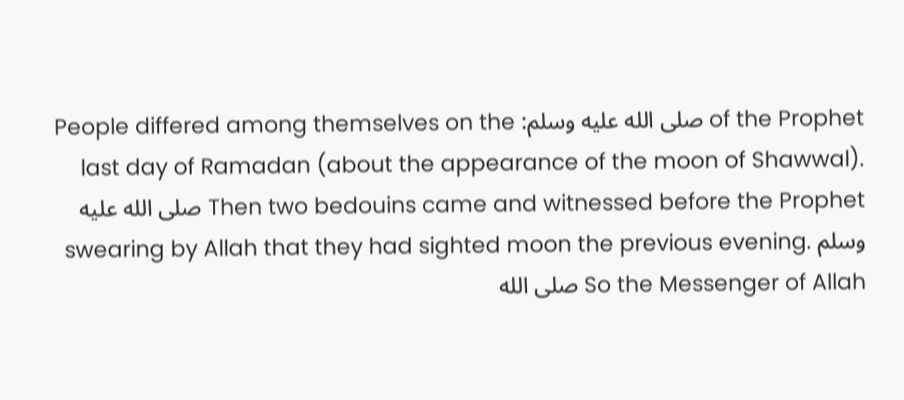of the Prophet صلى الله عليه وسلم: People differed among themselves on the last day of Ramadan (about the appearance of the moon of Shawwal). Then two bedouins came and witnessed before the Prophet صلى الله عليه وسلم swearing by Allah that they had sighted moon the previous evening. So the Messenger of Allah صلى الله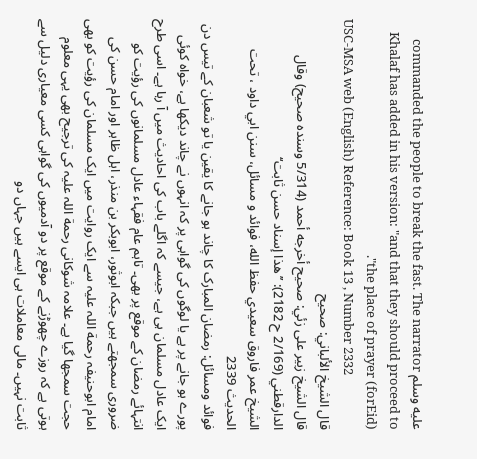عليه وسلم commanded the people to break the fast. The narrator Khalaf has added in his version: "and that they should proceed to the place of prayer (forEid)".
USC-MSA web (English) Reference: Book 13 , Number 2332
قال الشيخ الألباني: صحيح
قال الشيخ زبير على زئي: صحيح أخرجه أحمد (5/314 وسنده صحيح) وقال الدارقطني (2/169 ح 2182): ’’ھذا إسناد حسن ثابت‘‘
الشيخ عمر فاروق سعيدي حفظ الله، فوائد و مسائل، سنن ابي داود ، تحت الحديث 2339
فوائد ومسائل: رمضان المبارک کا چاند ہو جانے کا یقین یا تو شعبان کے تیس دن پورے ہو جانے پر ہے یا لوگوں کی گواہی پر کہ انہوں نے چاند دیکھا ہے، خواہ کوئی ایک عادل مسلمان ہی ہے، جیسے کہ اگلے باب کی احادیث میں آ رہا ہے۔ اسی طرح انتہائے رمضان کے موقع پر بھی۔ تاہم عام فقہاء عادل مسلمانوں کی رؤیت کو ضروری سمجھتے ہیں جبکہ ابوثور، ابوبکر بن منذر، اہل ظاہر اور امام حسن کی امام ابوحنیفہ رحمة اللہ علیہ سے ایک روایت میں ایک مسلمان کی رؤیت کو بھی حجت سمجھا گیا ہے۔ علامہ شوکانی رحمة اللہ علیہ کی ترجیح بھی یہی معلوم ہوتی ہے کہ روزے چھوڑنے کے موقع پر دو آدمیوں کی گواہی کسی معیاری دلیل سے ثابت نہیں۔ مالی معاملات ہی ایسے ہیں جہاں دو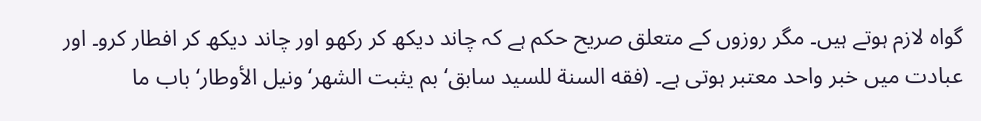گواہ لازم ہوتے ہیں۔ مگر روزوں کے متعلق صریح حکم ہے کہ چاند دیکھ کر رکھو اور چاند دیکھ کر افطار کرو۔ اور عبادت میں خبر واحد معتبر ہوتی ہے۔ (فقه السنة للسيد سابق‘ بم يثبت الشهر‘ ونيل الأوطار‘ باب ما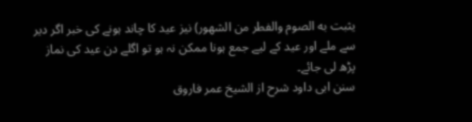يثبت به الصوم والفطر من الشهور) نیز عید کا چاند ہونے کی خبر اگر دیر سے ملے اور عید کے لیے جمع ہونا ممکن نہ ہو تو اگلے دن عید کی نماز پڑھ لی جائے۔
سنن ابی داود شرح از الشیخ عمر فاروق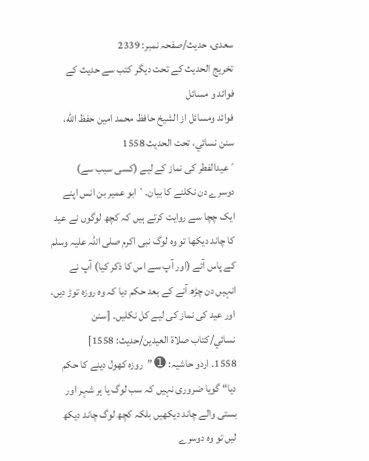سعدی، حدیث/صفحہ نمبر: 2339
تخریج الحدیث کے تحت دیگر کتب سے حدیث کے فوائد و مسائل
فوائد ومسائل از الشيخ حافظ محمد امين حفظ الله، سنن نسائي، تحت الحديث 1558
´عیدالفطر کی نماز کے لیے (کسی سبب سے) دوسرے دن نکلنے کا بیان۔` ابو عمیر بن انس اپنے ایک چچا سے روایت کرتے ہیں کہ کچھ لوگوں نے عید کا چاند دیکھا تو وہ لوگ نبی اکرم صلی اللہ علیہ وسلم کے پاس آئے (اور آپ سے اس کا ذکر کیا) آپ نے انہیں دن چڑھ آنے کے بعد حکم دیا کہ وہ روزہ توڑ دیں، اور عید کی نماز کی لیے کل نکلیں۔ [سنن نسائي/كتاب صلاة العيدين/حدیث: 1558]
1558۔ اردو حاشیہ: ➊ ”روزہ کھول دینے کا حکم دیا“ گویا ضروری نہیں کہ سب لوگ یا ہر شہر اور بستی والے چاند دیکھیں بلکہ کچھ لوگ چاند دیکھ لیں تو وہ دوسرے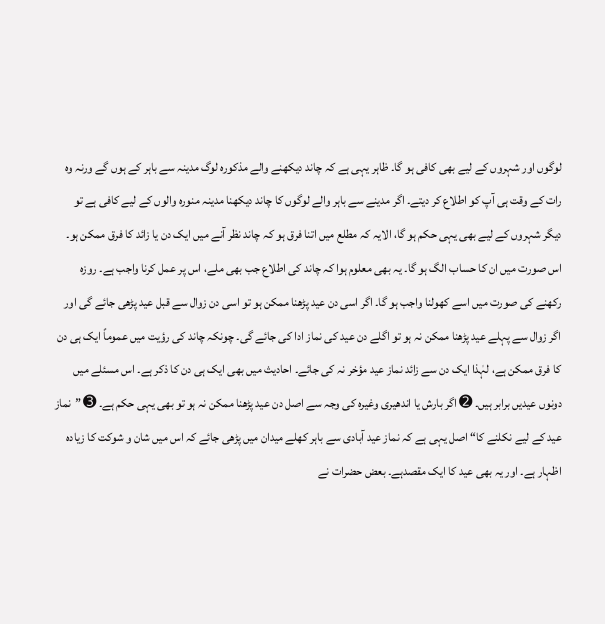لوگوں اور شہروں کے لیے بھی کافی ہو گا۔ ظاہر یہی ہے کہ چاند دیکھنے والے مذکورہ لوگ مدینہ سے باہر کے ہوں گے ورنہ وہ رات کے وقت ہی آپ کو اطلاع کر دیتے۔ اگر مدینے سے باہر والے لوگوں کا چاند دیکھنا مدینہ منورہ والوں کے لیے کافی ہے تو دیگر شہروں کے لیے بھی یہی حکم ہو گا، الایہ کہ مطلع میں اتنا فرق ہو کہ چاند نظر آنے میں ایک دن یا زائد کا فرق ممکن ہو۔ اس صورت میں ان کا حساب الگ ہو گا۔ یہ بھی معلوم ہوا کہ چاند کی اطلاع جب بھی ملے، اس پر عمل کرنا واجب ہے۔ روزہ رکھنے کی صورت میں اسے کھولنا واجب ہو گا۔ اگر اسی دن عید پڑھنا ممکن ہو تو اسی دن زوال سے قبل عید پڑھی جائے گی اور اگر زوال سے پہلے عید پڑھنا ممکن نہ ہو تو اگلے دن عید کی نماز ادا کی جائے گی۔ چونکہ چاند کی رؤیت میں عموماً ایک ہی دن کا فرق ممکن ہے، لہٰذا ایک دن سے زائد نماز عید مؤخر نہ کی جائے۔ احادیث میں بھی ایک ہی دن کا ذکر ہے۔ اس مسئلے میں دونوں عیدیں برابر ہیں۔ ➋ اگر بارش یا اندھیری وغیرہ کی وجہ سے اصل دن عید پڑھنا ممکن نہ ہو تو بھی یہی حکم ہے۔ ➌ ”نماز عید کے لیے نکلنے کا“ اصل یہی ہے کہ نماز عید آبادی سے باہر کھلے میدان میں پڑھی جائے کہ اس میں شان و شوکت کا زیادہ اظہار ہے۔ اور یہ بھی عید کا ایک مقصدہے۔ بعض حضرات نے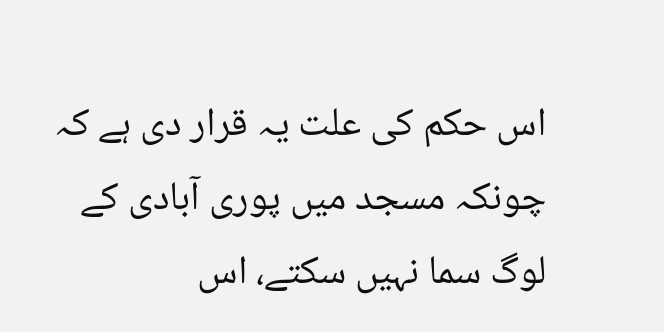اس حکم کی علت یہ قرار دی ہے کہ چونکہ مسجد میں پوری آبادی کے لوگ سما نہیں سکتے، اس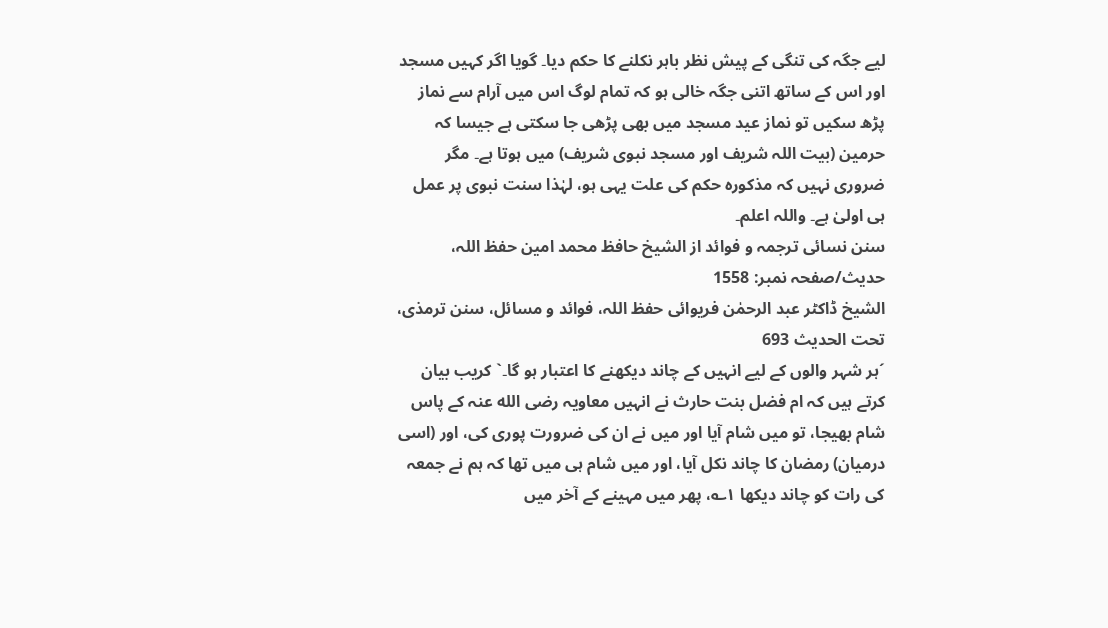لیے جگہ کی تنگی کے پیش نظر باہر نکلنے کا حکم دیا۔ گویا اگر کہیں مسجد اور اس کے ساتھ اتنی جگہ خالی ہو کہ تمام لوگ اس میں آرام سے نماز پڑھ سکیں تو نماز عید مسجد میں بھی پڑھی جا سکتی ہے جیسا کہ حرمین (بیت اللہ شریف اور مسجد نبوی شریف) میں ہوتا ہے۔ مگر ضروری نہیں کہ مذکورہ حکم کی علت یہی ہو، لہٰذا سنت نبوی پر عمل ہی اولیٰ ہے۔ واللہ اعلم۔
سنن نسائی ترجمہ و فوائد از الشیخ حافظ محمد امین حفظ اللہ، حدیث/صفحہ نمبر: 1558
الشیخ ڈاکٹر عبد الرحمٰن فریوائی حفظ اللہ، فوائد و مسائل، سنن ترمذی، تحت الحديث 693
´ہر شہر والوں کے لیے انہیں کے چاند دیکھنے کا اعتبار ہو گا۔` کریب بیان کرتے ہیں کہ ام فضل بنت حارث نے انہیں معاویہ رضی الله عنہ کے پاس شام بھیجا، تو میں شام آیا اور میں نے ان کی ضرورت پوری کی، اور (اسی درمیان) رمضان کا چاند نکل آیا، اور میں شام ہی میں تھا کہ ہم نے جمعہ کی رات کو چاند دیکھا ۱؎، پھر میں مہینے کے آخر میں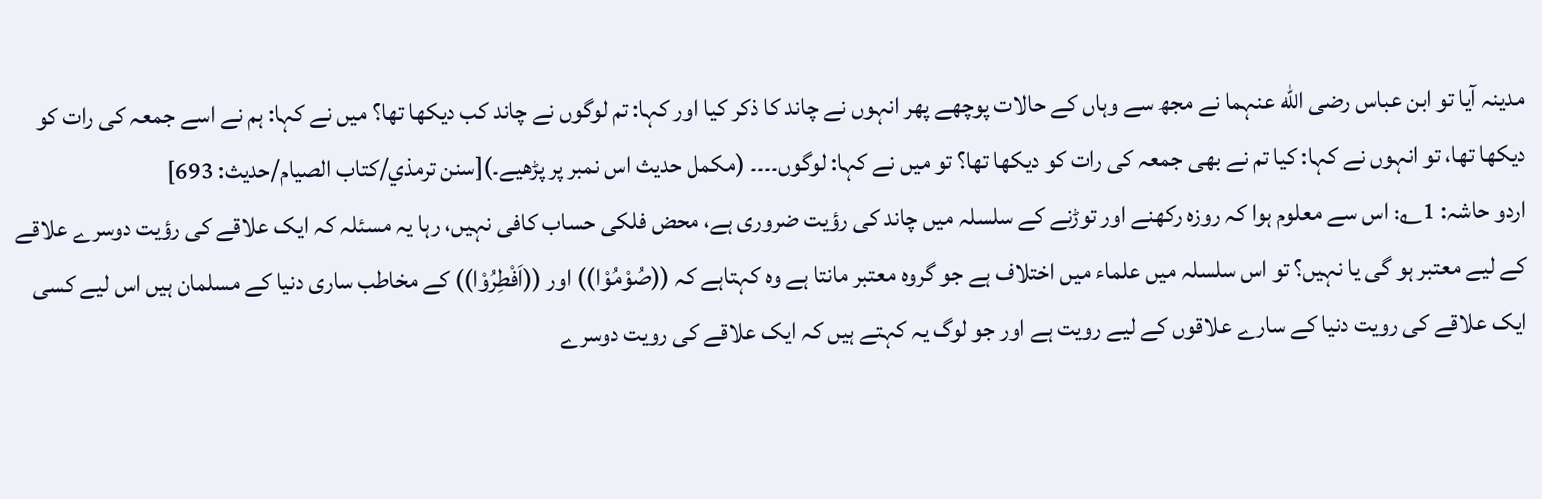مدینہ آیا تو ابن عباس رضی الله عنہما نے مجھ سے وہاں کے حالات پوچھے پھر انہوں نے چاند کا ذکر کیا اور کہا: تم لوگوں نے چاند کب دیکھا تھا؟ میں نے کہا: ہم نے اسے جمعہ کی رات کو دیکھا تھا، تو انہوں نے کہا: کیا تم نے بھی جمعہ کی رات کو دیکھا تھا؟ تو میں نے کہا: لوگوں۔۔۔۔ (مکمل حدیث اس نمبر پر پڑھیے۔)[سنن ترمذي/كتاب الصيام/حدیث: 693]
اردو حاشہ: 1؎: اس سے معلوم ہوا کہ روزہ رکھنے اور توڑنے کے سلسلہ میں چاند کی رؤیت ضروری ہے، محض فلکی حساب کافی نہیں، رہا یہ مسئلہ کہ ایک علاقے کی رؤیت دوسرے علاقے کے لیے معتبر ہو گی یا نہیں؟ تو اس سلسلہ میں علماء میں اختلاف ہے جو گروہ معتبر مانتا ہے وہ کہتاہے کہ ((صُوْمُوْا)) اور ((اَفْطِرُوْا)) کے مخاطب ساری دنیا کے مسلمان ہیں اس لیے کسی ایک علاقے کی رویت دنیا کے سارے علاقوں کے لیے رویت ہے اور جو لوگ یہ کہتے ہیں کہ ایک علاقے کی رویت دوسرے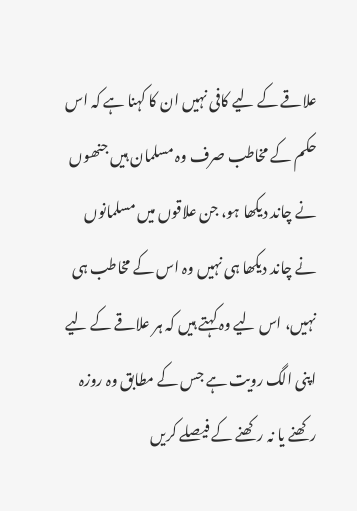علاقے کے لیے کافی نہیں ان کا کہنا ہے کہ اس حکم کے مخاطب صرف وہ مسلمان ہیں جنھوں نے چاند دیکھا ہو، جن علاقوں میں مسلمانوں نے چاند دیکھا ہی نہیں وہ اس کے مخاطب ہی نہیں، اس لیے وہ کہتے ہیں کہ ہر علاقے کے لیے اپنی الگ رویت ہے جس کے مطابق وہ روزہ رکھنے یا نہ رکھنے کے فیصلے کریں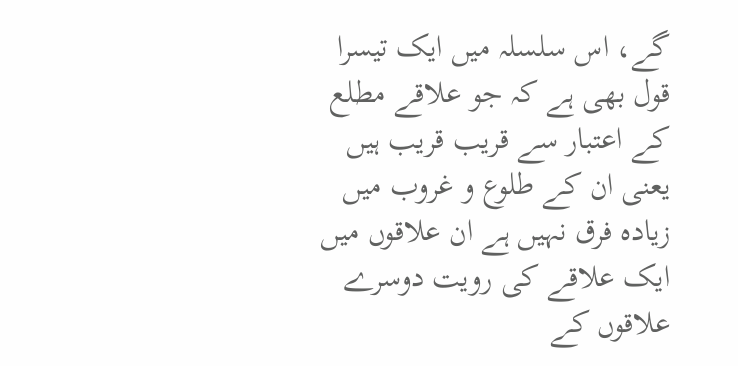گے، اس سلسلہ میں ایک تیسرا قول بھی ہے کہ جو علاقے مطلع کے اعتبار سے قریب قریب ہیں یعنی ان کے طلوع و غروب میں زیادہ فرق نہیں ہے ان علاقوں میں ایک علاقے کی رویت دوسرے علاقوں کے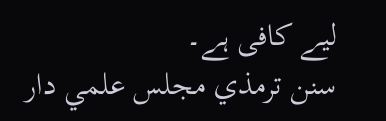لیے کافی ہے۔
سنن ترمذي مجلس علمي دار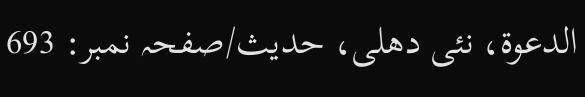الدعوة، نئى دهلى، حدیث/صفحہ نمبر: 693